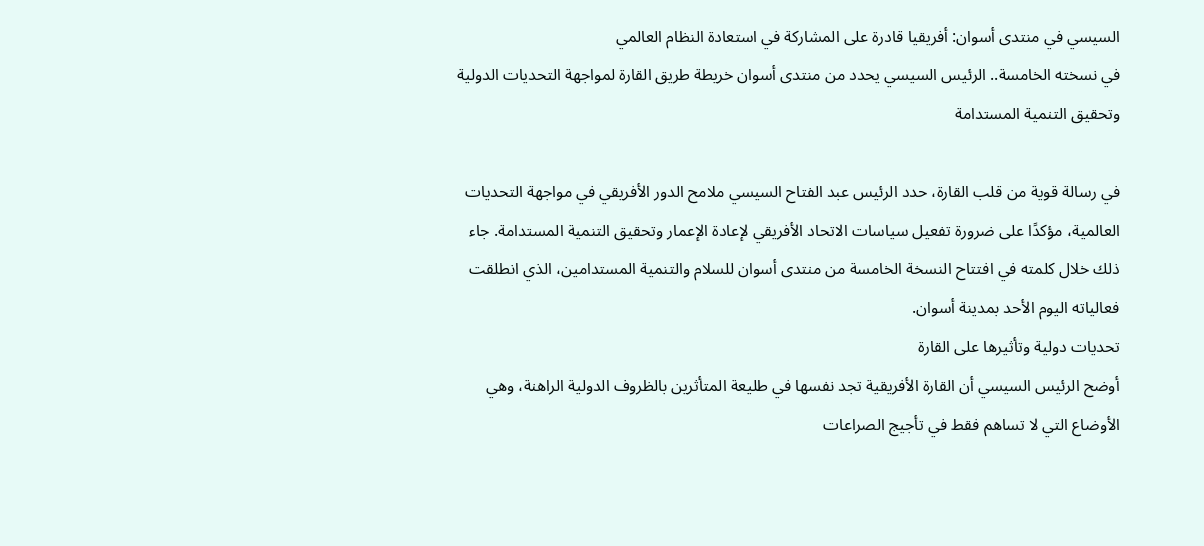السيسي في منتدى أسوان: أفريقيا قادرة على المشاركة في استعادة النظام العالمي
في نسخته الخامسة.. الرئيس السيسي يحدد من منتدى أسوان خريطة طريق القارة لمواجهة التحديات الدولية وتحقيق التنمية المستدامة

في رسالة قوية من قلب القارة، حدد الرئيس عبد الفتاح السيسي ملامح الدور الأفريقي في مواجهة التحديات العالمية، مؤكدًا على ضرورة تفعيل سياسات الاتحاد الأفريقي لإعادة الإعمار وتحقيق التنمية المستدامة. جاء ذلك خلال كلمته في افتتاح النسخة الخامسة من منتدى أسوان للسلام والتنمية المستدامين، الذي انطلقت فعالياته اليوم الأحد بمدينة أسوان.
تحديات دولية وتأثيرها على القارة
أوضح الرئيس السيسي أن القارة الأفريقية تجد نفسها في طليعة المتأثرين بالظروف الدولية الراهنة، وهي الأوضاع التي لا تساهم فقط في تأجيج الصراعات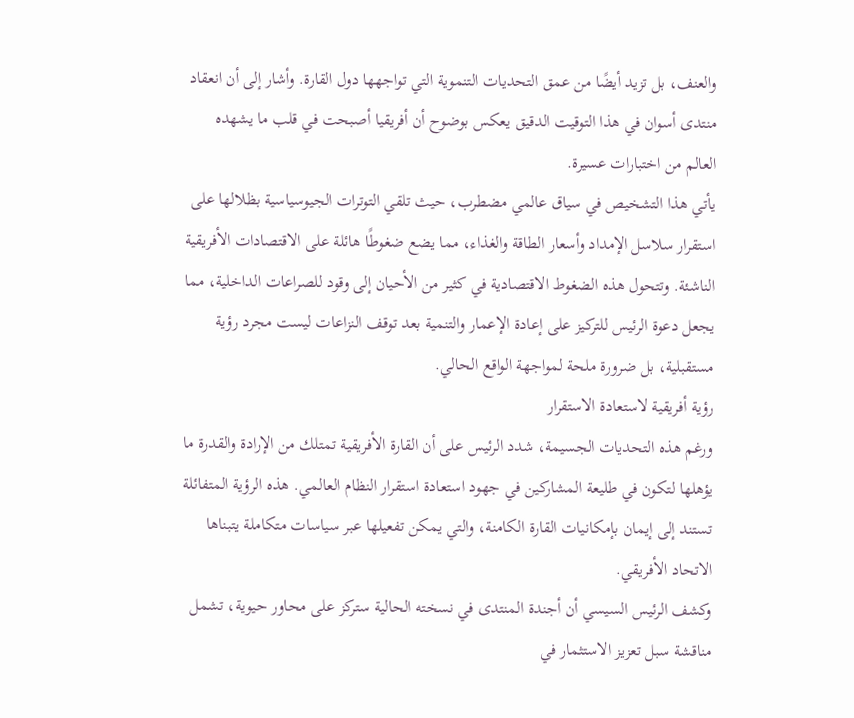والعنف، بل تزيد أيضًا من عمق التحديات التنموية التي تواجهها دول القارة. وأشار إلى أن انعقاد منتدى أسوان في هذا التوقيت الدقيق يعكس بوضوح أن أفريقيا أصبحت في قلب ما يشهده العالم من اختبارات عسيرة.
يأتي هذا التشخيص في سياق عالمي مضطرب، حيث تلقي التوترات الجيوسياسية بظلالها على استقرار سلاسل الإمداد وأسعار الطاقة والغذاء، مما يضع ضغوطًا هائلة على الاقتصادات الأفريقية الناشئة. وتتحول هذه الضغوط الاقتصادية في كثير من الأحيان إلى وقود للصراعات الداخلية، مما يجعل دعوة الرئيس للتركيز على إعادة الإعمار والتنمية بعد توقف النزاعات ليست مجرد رؤية مستقبلية، بل ضرورة ملحة لمواجهة الواقع الحالي.
رؤية أفريقية لاستعادة الاستقرار
ورغم هذه التحديات الجسيمة، شدد الرئيس على أن القارة الأفريقية تمتلك من الإرادة والقدرة ما يؤهلها لتكون في طليعة المشاركين في جهود استعادة استقرار النظام العالمي. هذه الرؤية المتفائلة تستند إلى إيمان بإمكانيات القارة الكامنة، والتي يمكن تفعيلها عبر سياسات متكاملة يتبناها الاتحاد الأفريقي.
وكشف الرئيس السيسي أن أجندة المنتدى في نسخته الحالية ستركز على محاور حيوية، تشمل مناقشة سبل تعزيز الاستثمار في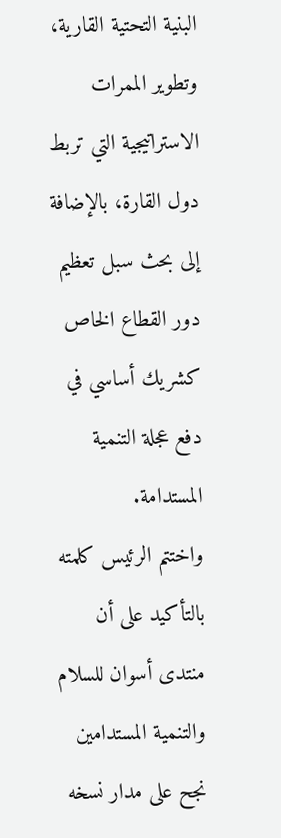البنية التحتية القارية، وتطوير الممرات الاستراتيجية التي تربط دول القارة، بالإضافة إلى بحث سبل تعظيم دور القطاع الخاص كشريك أساسي في دفع عجلة التنمية المستدامة.
واختتم الرئيس كلمته بالتأكيد على أن منتدى أسوان للسلام والتنمية المستدامين نجح على مدار نسخه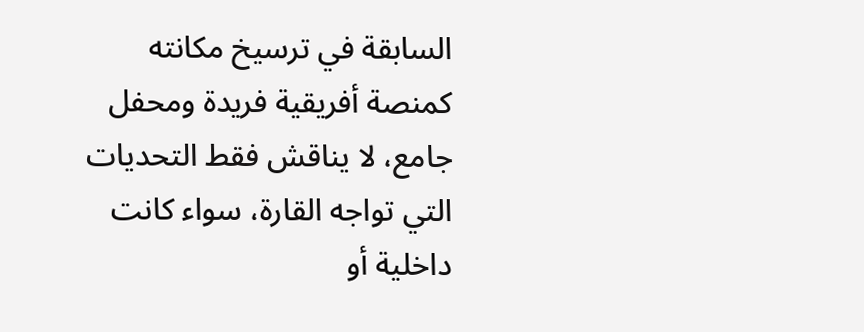السابقة في ترسيخ مكانته كمنصة أفريقية فريدة ومحفل جامع، لا يناقش فقط التحديات التي تواجه القارة، سواء كانت داخلية أو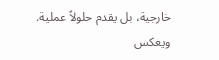خارجية، بل يقدم حلولاً عملية. ويعكس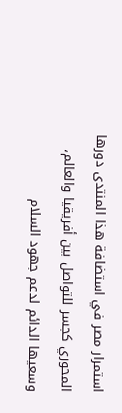استمرار مصر في استضافة هذا المنتدى دورها المحوري كجسر للتواصل بين أفريقيا والعالم، وسعيها الدائم لدعم جهود السلام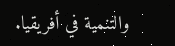والتنمية في أفريقيا.